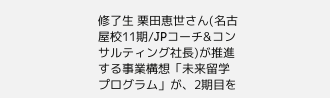修了生 栗田恵世さん(名古屋校11期/JPコーチ&コンサルティング社長)が推進する事業構想「未来留学プログラム」が、2期目を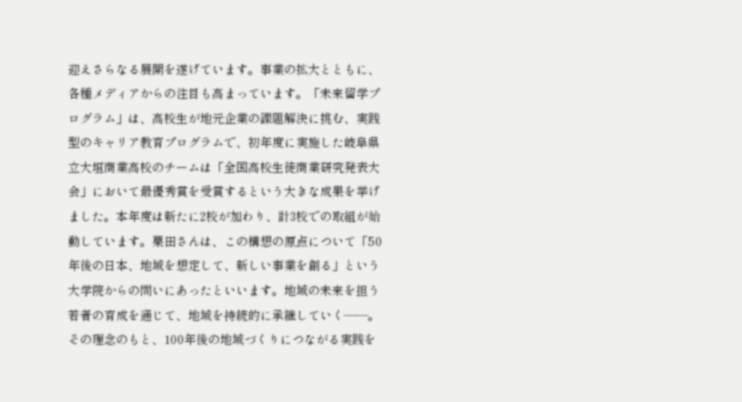迎えさらなる展開を遂げています。事業の拡大とともに、各種メディアからの注目も高まっています。「未来留学プログラム」は、高校生が地元企業の課題解決に挑む、実践型のキャリア教育プログラムで、初年度に実施した岐阜県立大垣商業高校のチームは「全国高校生徒商業研究発表大会」において最優秀賞を受賞するという大きな成果を挙げました。本年度は新たに2校が加わり、計3校での取組が始動しています。栗田さんは、この構想の原点について「50年後の日本、地域を想定して、新しい事業を創る」という大学院からの問いにあったといいます。地域の未来を担う若者の育成を通じて、地域を持続的に承継していく——。その理念のもと、100年後の地域づくりにつながる実践を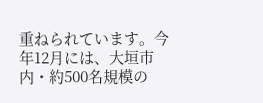重ねられています。今年12月には、大垣市内・約500名規模の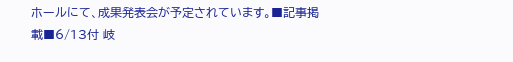ホールにて、成果発表会が予定されています。■記事掲載■6/13付 岐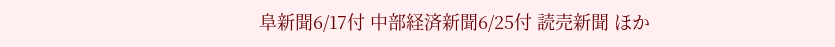阜新聞6/17付 中部経済新聞6/25付 読売新聞 ほか